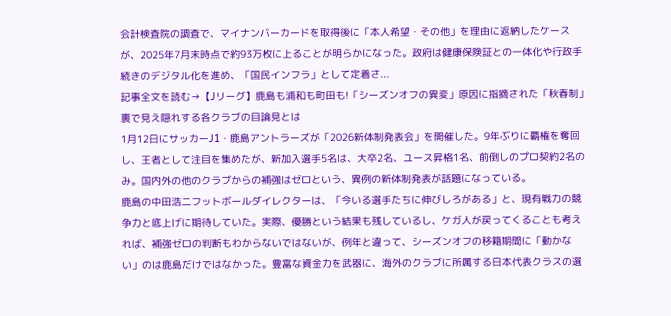会計検査院の調査で、マイナンバーカードを取得後に「本人希望・その他」を理由に返納したケースが、2025年7月末時点で約93万枚に上ることが明らかになった。政府は健康保険証との一体化や行政手続きのデジタル化を進め、「国民インフラ」として定着さ...
記事全文を読む→【Jリーグ】鹿島も浦和も町田も!「シーズンオフの異変」原因に指摘された「秋春制」裏で見え隠れする各クラブの目論見とは
1月12日にサッカーJ1・鹿島アントラーズが「2026新体制発表会」を開催した。9年ぶりに覇権を奪回し、王者として注目を集めたが、新加入選手5名は、大卒2名、ユース昇格1名、前倒しのプロ契約2名のみ。国内外の他のクラブからの補強はゼロという、異例の新体制発表が話題になっている。
鹿島の中田浩二フットボールダイレクターは、「今いる選手たちに伸びしろがある」と、現有戦力の競争力と底上げに期待していた。実際、優勝という結果も残しているし、ケガ人が戻ってくることも考えれば、補強ゼロの判断もわからないではないが、例年と違って、シーズンオフの移籍期間に「動かない」のは鹿島だけではなかった。豊富な資金力を武器に、海外のクラブに所属する日本代表クラスの選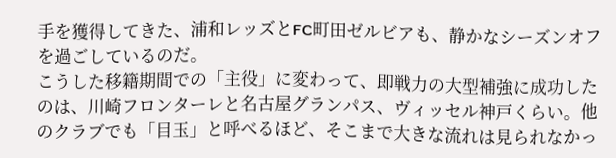手を獲得してきた、浦和レッズとFC町田ゼルビアも、静かなシーズンオフを過ごしているのだ。
こうした移籍期間での「主役」に変わって、即戦力の大型補強に成功したのは、川崎フロンターレと名古屋グランパス、ヴィッセル神戸くらい。他のクラブでも「目玉」と呼べるほど、そこまで大きな流れは見られなかっ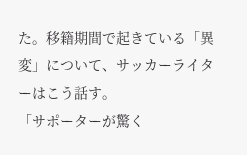た。移籍期間で起きている「異変」について、サッカーライターはこう話す。
「サポーターが驚く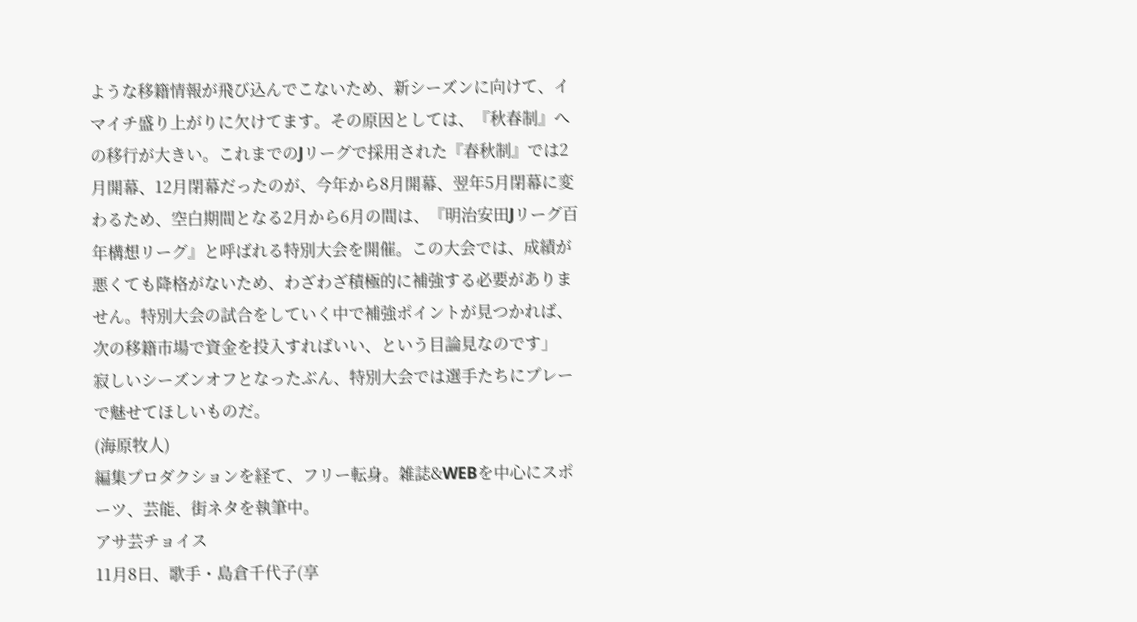ような移籍情報が飛び込んでこないため、新シーズンに向けて、イマイチ盛り上がりに欠けてます。その原因としては、『秋春制』への移行が大きい。これまでのJリーグで採用された『春秋制』では2月開幕、12月閉幕だったのが、今年から8月開幕、翌年5月閉幕に変わるため、空白期間となる2月から6月の間は、『明治安田Jリーグ百年構想リーグ』と呼ばれる特別大会を開催。この大会では、成績が悪くても降格がないため、わざわざ積極的に補強する必要がありません。特別大会の試合をしていく中で補強ポイントが見つかれば、次の移籍市場で資金を投入すればいい、という目論見なのです」
寂しいシーズンオフとなったぶん、特別大会では選手たちにプレーで魅せてほしいものだ。
(海原牧人)
編集プロダクションを経て、フリー転身。雑誌&WEBを中心にスポーツ、芸能、街ネタを執筆中。
アサ芸チョイス
11月8日、歌手・島倉千代子(享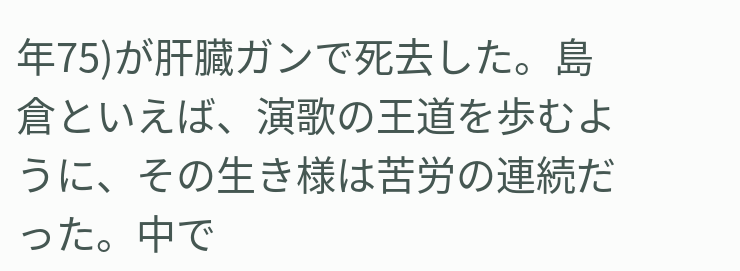年75)が肝臓ガンで死去した。島倉といえば、演歌の王道を歩むように、その生き様は苦労の連続だった。中で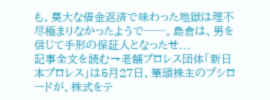も、莫大な借金返済で味わった地獄は理不尽極まりなかったようで──。島倉は、男を信じて手形の保証人となったせ...
記事全文を読む→老舗プロレス団体「新日本プロレス」は5月27日、筆頭株主のブシロードが、株式をテ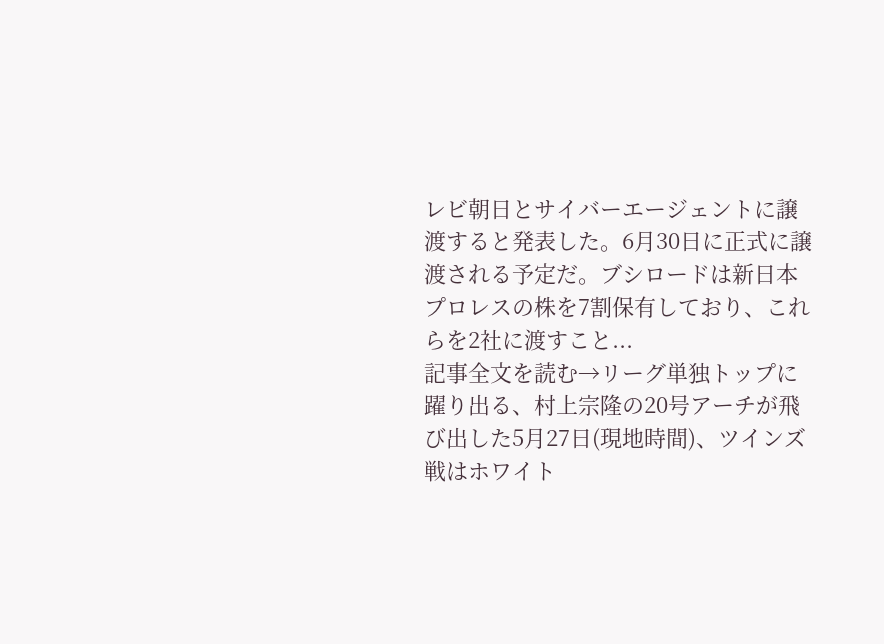レビ朝日とサイバーエージェントに譲渡すると発表した。6月30日に正式に譲渡される予定だ。ブシロードは新日本プロレスの株を7割保有しており、これらを2社に渡すこと...
記事全文を読む→リーグ単独トップに躍り出る、村上宗隆の20号アーチが飛び出した5月27日(現地時間)、ツインズ戦はホワイト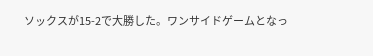ソックスが15-2で大勝した。ワンサイドゲームとなっ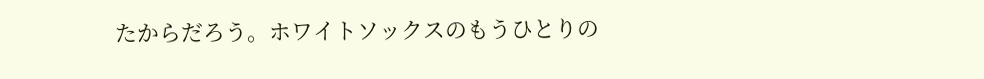たからだろう。ホワイトソックスのもうひとりの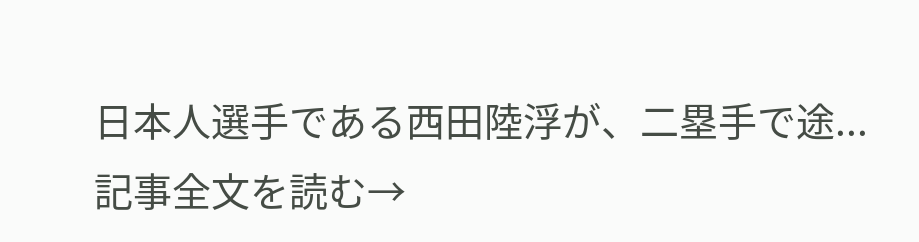日本人選手である西田陸浮が、二塁手で途...
記事全文を読む→